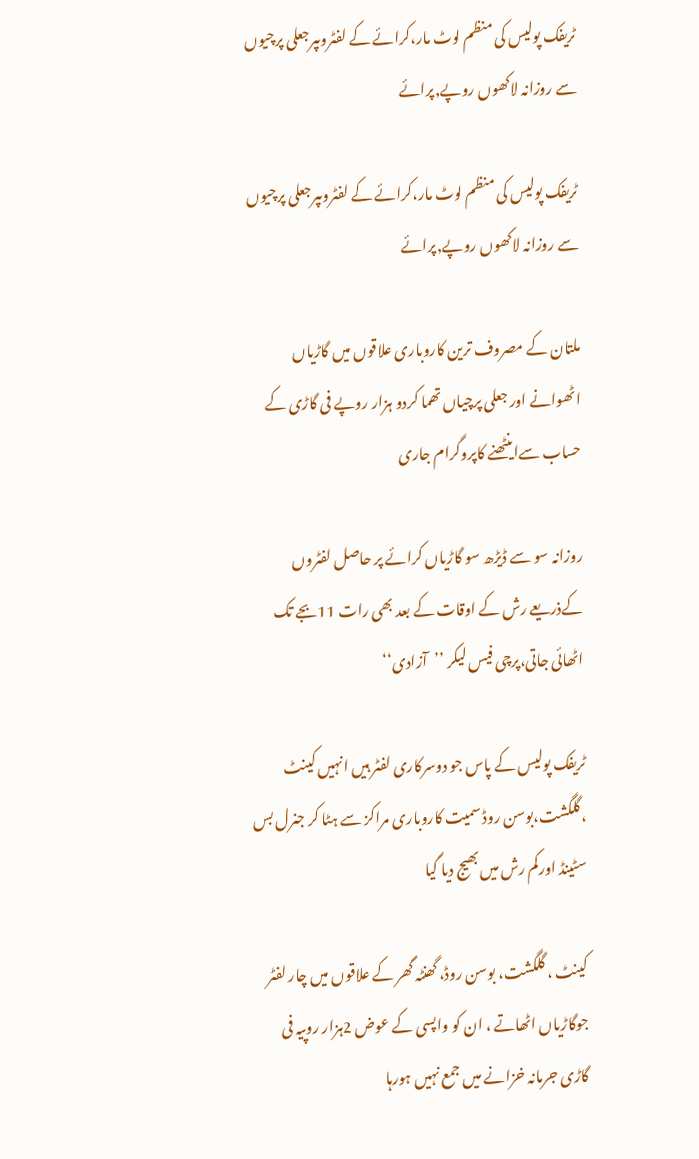ٹریفک پولیس کی منظم لوٹ مار،کرائے کے لفٹروںپرجعلی پرچیوں سے روزانہ لاکھوں روپے,پرائے

ٹریفک پولیس کی منظم لوٹ مار،کرائے کے لفٹروںپرجعلی پرچیوں سے روزانہ لاکھوں روپے,پرائے

ملتان کے مصروف ترین کاروباری علاقوں میں گاڑیاں اٹھوانے اور جعلی پرچیاں تھما کردو ہزار روپے فی گاڑی کے حساب سےاینٹھنے کاپروگرام جاری

روزانہ سو سے ڈیڑھ سو گاڑیاں کرائے پر حاصل لفٹروں کےذریعے رش کے اوقات کے بعد بھی رات 11بجے تک اٹھائی جاتی،پرچی فیس لیکر ’’آزادی‘‘

ٹریفک پولیس کے پاس جو دوسرکاری لفٹر ہیں انہیں کینٹ ،گلگشت،بوسن روڈ سمیت کاروباری مراکز سے ہٹا کر جنرل بس سٹینڈ اورکم رش میں بھیج دیا گیا

کینٹ ، گلگشت، بوسن روڈ، گھنٹہ گھر کے علاقوں میں چار لفٹر جوگاڑیاں اٹھاتے ، ان کو واپسی کے عوض 2ہزار روپیہ فی گاڑی جرمانہ خزانے میں جمع نہیں ہورہا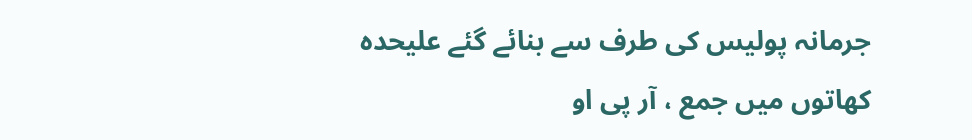جرمانہ پولیس کی طرف سے بنائے گئے علیحدہ کھاتوں میں جمع ، آر پی او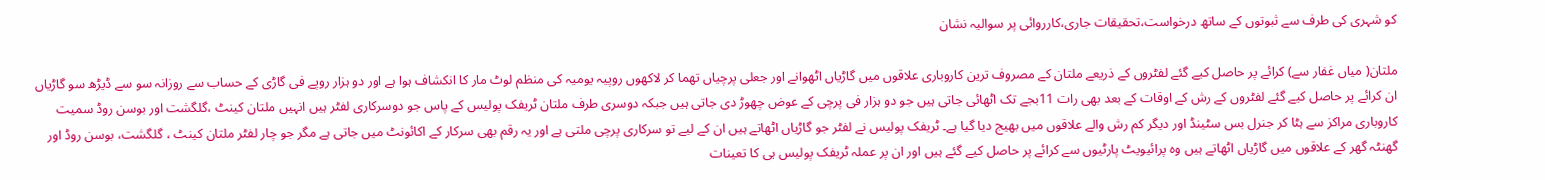کو شہری کی طرف سے ثبوتوں کے ساتھ درخواست،تحقیقات جاری،کارروائی پر سوالیہ نشان

ملتان( میاں غفار سے) کرائے پر حاصل کیے گئے لفٹروں کے ذریعے ملتان کے مصروف ترین کاروباری علاقوں میں گاڑیاں اٹھوانے اور جعلی پرچیاں تھما کر لاکھوں روپیہ یومیہ کی منظم لوٹ مار کا انکشاف ہوا ہے اور دو ہزار روپے فی گاڑی کے حساب سے روزانہ سو سے ڈیڑھ سو گاڑیاں ان کرائے پر حاصل کیے گئے لفٹروں کے رش کے اوقات کے بعد بھی رات 11بجے تک اٹھائی جاتی ہیں جو دو ہزار فی پرچی کے عوض چھوڑ دی جاتی ہیں جبکہ دوسری طرف ملتان ٹریفک پولیس کے پاس جو دوسرکاری لفٹر ہیں انہیں ملتان کینٹ ،گلگشت اور بوسن روڈ سمیت کاروباری مراکز سے ہٹا کر جنرل بس سٹینڈ اور دیگر کم رش والے علاقوں میں بھیج دیا گیا ہے۔ ٹریفک پولیس نے لفٹر جو گاڑیاں اٹھاتے ہیں ان کے لیے تو سرکاری پرچی ملتی ہے اور یہ رقم بھی سرکار کے اکائونٹ میں جاتی ہے مگر جو چار لفٹر ملتان کینٹ ، گلگشت، بوسن روڈ اور گھنٹہ گھر کے علاقوں میں گاڑیاں اٹھاتے ہیں وہ پرائیویٹ پارٹیوں سے کرائے پر حاصل کیے گئے ہیں اور ان پر عملہ ٹریفک پولیس ہی کا تعینات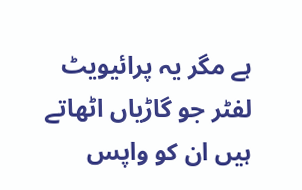ہے مگر یہ پرائیویٹ لفٹر جو گاڑیاں اٹھاتے ہیں ان کو واپس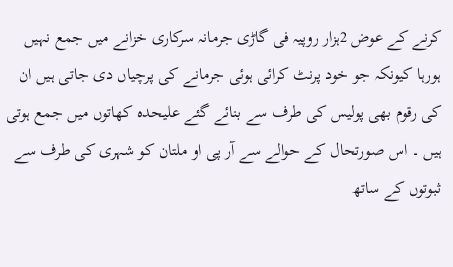کرنے کے عوض 2ہزار روپیہ فی گاڑی جرمانہ سرکاری خزانے میں جمع نہیں ہورہا کیونکہ جو خود پرنٹ کرائی ہوئی جرمانے کی پرچیاں دی جاتی ہیں ان کی رقوم بھی پولیس کی طرف سے بنائے گئے علیحدہ کھاتوں میں جمع ہوتی ہیں ۔ اس صورتحال کے حوالے سے آر پی او ملتان کو شہری کی طرف سے ثبوتوں کے ساتھ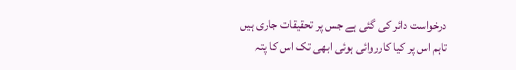درخواست دائر کی گئی ہے جس پر تحقیقات جاری ہیں تاہم اس پر کیا کارروائی ہوئی ابھی تک اس کا پتہ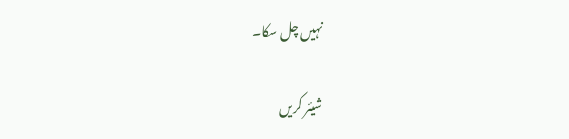نہیں چل سکا۔

شیئر کریں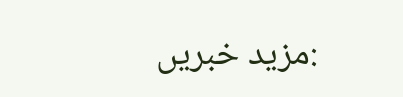:مزید خبریں